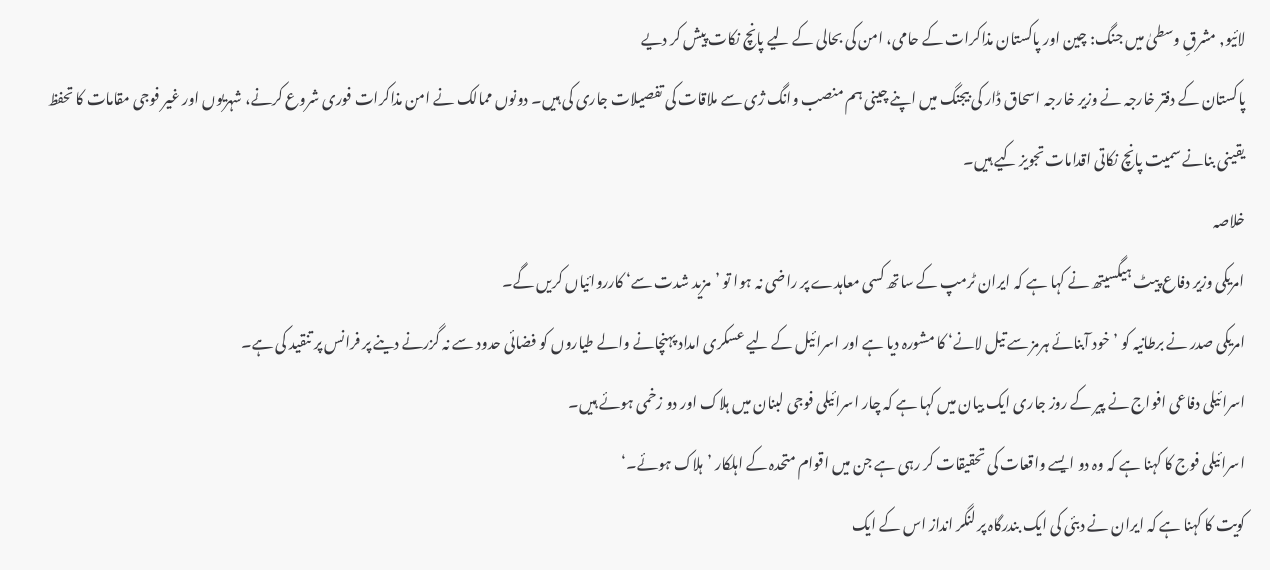لائیو, مشرقِ وسطیٰ میں جنگ: چین اور پاکستان مذاکرات کے حامی، امن کی بحالی کے لیے پانچ نکات پیش کر دیے
پاکستان کے دفتر خارجہ نے وزیر خارجہ اسحاق ڈار کی بیجنگ میں اپنے چینی ہم منصب وانگ ژی سے ملاقات کی تفصیلات جاری کی ہیں۔ دونوں ممالک نے امن مذاکرات فوری شروع کرنے، شہریوں اور غیر فوجی مقامات کا تحفظ یقینی بنانے سمیت پانچ نکاتی اقدامات تجویز کیے ہیں۔
خلاصہ
امریکی وزیر دفاع پیٹ ہیگسیتھ نے کہا ہے کہ ایران ٹرمپ کے ساتھ کسی معاہدے پر راضی نہ ہوا تو ’مزید شدت سے‘ کارروائیاں کریں گے۔
امریکی صدر نے برطانیہ کو ’خود آبنائے ہرمز سے تیل لانے‘ کا مشورہ دیا ہے اور اسرائیل کے لیے عسکری امداد پہنچانے والے طیاروں کو فضائی حدود سے نہ گزرنے دینے پر فرانس پر تنقید کی ہے۔
اسرائیلی دفاعی افواج نے پیر کے روز جاری ایک بیان میں کہا ہے کہ چار اسرائیلی فوجی لبنان میں ہلاک اور دو زخمی ہوئے ہیں۔
اسرائیلی فوج کا کہنا ہے کہ وہ دو ایسے واقعات کی تحقیقات کر رہی ہے جن میں اقوام متحدہ کے اہلکار ’ہلاک ہوئے۔‘
کویت کا کہنا ہے کہ ایران نے دبئی کی ایک بندرگاہ پر لنگر انداز اس کے ایک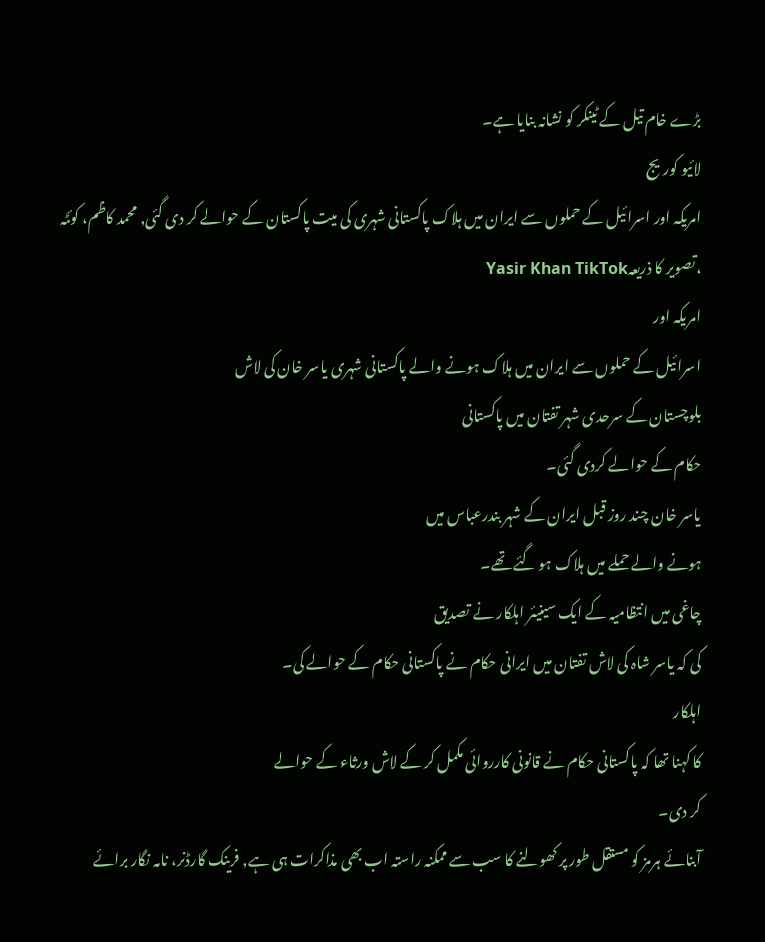بڑے خام تیل کے ٹینکر کو نشانہ بنایا ہے۔
لائیو کوریج
امریکہ اور اسرائیل کے حملوں سے ایران میں ہلاک پاکستانی شہری کی میت پاکستان کے حوالے کر دی گئی, محمد کاظم، کوئٹہ
،تصویر کا ذریعہYasir Khan TikTok
امریکہ اور
اسرائیل کے حملوں سے ایران میں ہلاک ہونے والے پاکستانی شہری یاسر خان کی لاش
بلوچستان کے سرحدی شہر تفتان میں پاکستانی
حکام کے حوالے کردی گئی۔
یاسر خان چند روز قبل ایران کے شہر بندرعباس میں
ہونے والے حملے میں ہلاک ہو گئے تھے۔
چاغی میں انتظامیہ کے ایک سینیئر اہلکار نے تصدیق
کی کہ یاسر شاہ کی لاش تفتان میں ایرانی حکام نے پاکستانی حکام کے حوالے کی۔
اہلکار
کا کہنا تھا کہ پاکستانی حکام نے قانونی کارروائی مکمل کر کے لاش ورثاء کے حوالے
کر دی۔
آبنائے ہرمز کو مستقل طور پر کھولنے کا سب سے ممکنہ راستہ اب بھی مذاکرات ہی ہے, فرینک گارڈنر، نامہ نگار برائے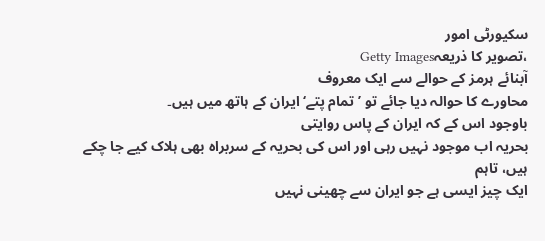سکیورٹی امور
،تصویر کا ذریعہGetty Images
آبنائے ہرمز کے حوالے سے ایک معروف
محاورے کا حوالہ دیا جائے تو ’تمام پتے‘ ایران کے ہاتھ میں ہیں۔
باوجود اس کے کہ ایران کے پاس روایتی
بحریہ اب موجود نہیں رہی اور اس کی بحریہ کے سربراہ بھی ہلاک کیے جا چکے ہیں، تاہم
ایک چیز ایسی ہے جو ایران سے چھینی نہیں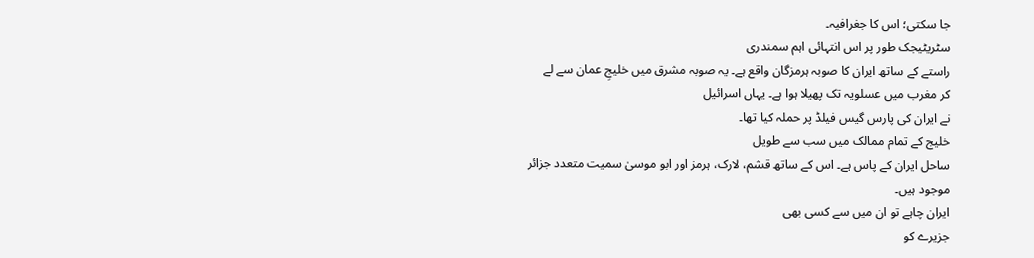جا سکتی؛ اس کا جغرافیہ۔
سٹریٹیجک طور پر اس انتہائی اہم سمندری
راستے کے ساتھ ایران کا صوبہ ہرمزگان واقع ہے۔ یہ صوبہ مشرق میں خلیجِ عمان سے لے
کر مغرب میں عسلویہ تک پھیلا ہوا ہے۔ یہاں اسرائیل
نے ایران کی پارس گیس فیلڈ پر حملہ کیا تھا۔
خلیج کے تمام ممالک میں سب سے طویل
ساحل ایران کے پاس ہے۔ اس کے ساتھ قشم، لارک، ہرمز اور ابو موسیٰ سمیت متعدد جزائر
موجود ہیں۔
ایران چاہے تو ان میں سے کسی بھی
جزیرے کو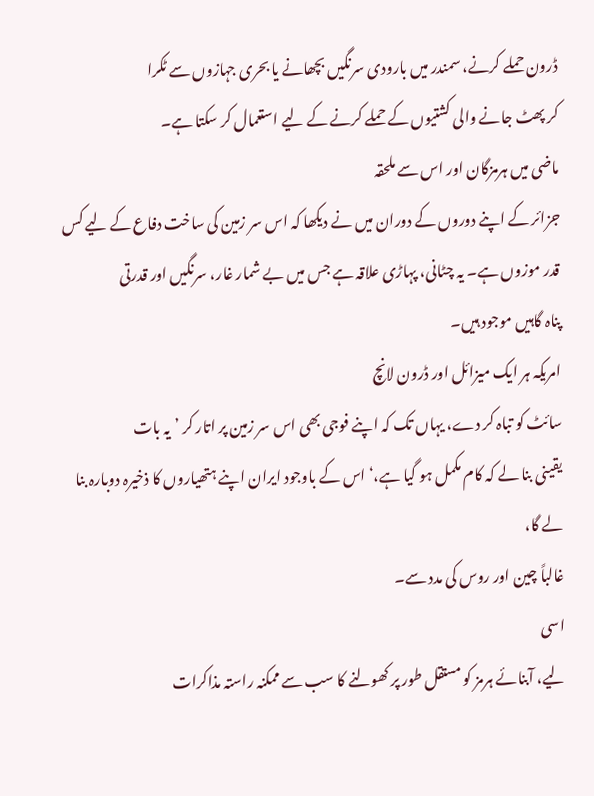ڈرون حملے کرنے، سمندر میں بارودی سرنگیں بچھانے یا بحری جہازوں سے ٹکرا
کر پھٹ جانے والی کشتیوں کے حملے کرنے کے لیے استعمال کر سکتا ہے۔
ماضی میں ہرمزگان اور اس سے ملحقہ
جزائر کے اپنے دوروں کے دوران میں نے دیکھا کہ اس سر زمین کی ساخت دفاع کے لیے کس
قدر موزوں ہے۔ یہ چٹانی، پہاڑی علاقہ ہے جس میں بے شمار غار، سرنگیں اور قدرتی
پناہ گاہیں موجود ہیں۔
امریکہ ہر ایک میزائل اور ڈرون لانچ
سائٹ کو تباہ کر دے، یہاں تک کہ اپنے فوجی بھی اس سر زمین پر اتار کر ’یہ بات
یقینی بنا لے کہ کام مکمل ہو گیا ہے،‘ اس کے باوجود ایران اپنے ہتھیاروں کا ذخیرہ دوبارہ بنا لے گا،
غالباً چین اور روس کی مدد سے۔
اسی
لیے، آبنائے ہرمز کو مستقل طور پر کھولنے کا سب سے ممکنہ راستہ مذاکرات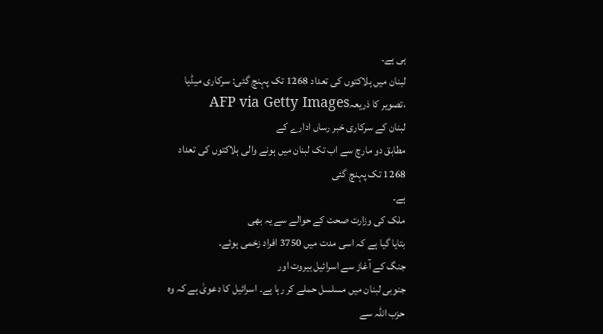ہی ہے۔
لبنان میں ہلاکتوں کی تعداد 1268 تک پہنچ گئی: سرکاری میڈیا
،تصویر کا ذریعہAFP via Getty Images
لبنان کے سرکاری خبر رساں ادارے کے
مطابق دو مارچ سے اب تک لبنان میں ہونے والی ہلاکتوں کی تعداد 1268 تک پہنچ گئی
ہے۔
ملک کی وزارت صحت کے حوالے سے یہ بھی
بتایا گیا ہے کہ اسی مدت میں 3750 افراد زخمی ہوئے۔
جنگ کے آغاز سے اسرائیل بیروت اور
جنوبی لبنان میں مسلسل حملے کر رہا ہے۔ اسرائیل کا دعویٰ ہے کہ وہ حزب اللہ سے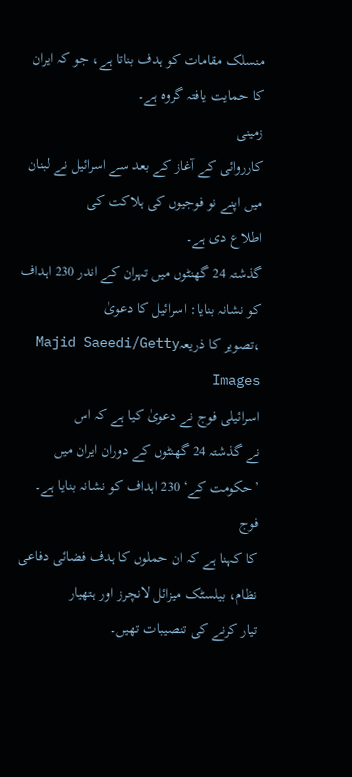منسلک مقامات کو ہدف بناتا ہے، جو کہ ایران کا حمایت یافتہ گروہ ہے۔
زمینی
کارروائی کے آغاز کے بعد سے اسرائیل نے لبنان میں اپنے نو فوجیوں کی ہلاکت کی
اطلاع دی ہے۔
گذشتہ 24 گھنٹوں میں تہران کے اندر 230 اہداف کو نشانہ بنایا: اسرائیل کا دعویٰ
،تصویر کا ذریعہMajid Saeedi/Getty Images
اسرائیلی فوج نے دعویٰ کیا ہے کہ اس
نے گذشتہ 24 گھنٹوں کے دوران ایران میں ’حکومت کے‘ 230 اہداف کو نشانہ بنایا ہے۔
فوج
کا کہنا ہے کہ ان حملوں کا ہدف فضائی دفاعی نظام، بیلسٹک میزائل لانچرز اور ہتھیار
تیار کرنے کی تنصیبات تھیں۔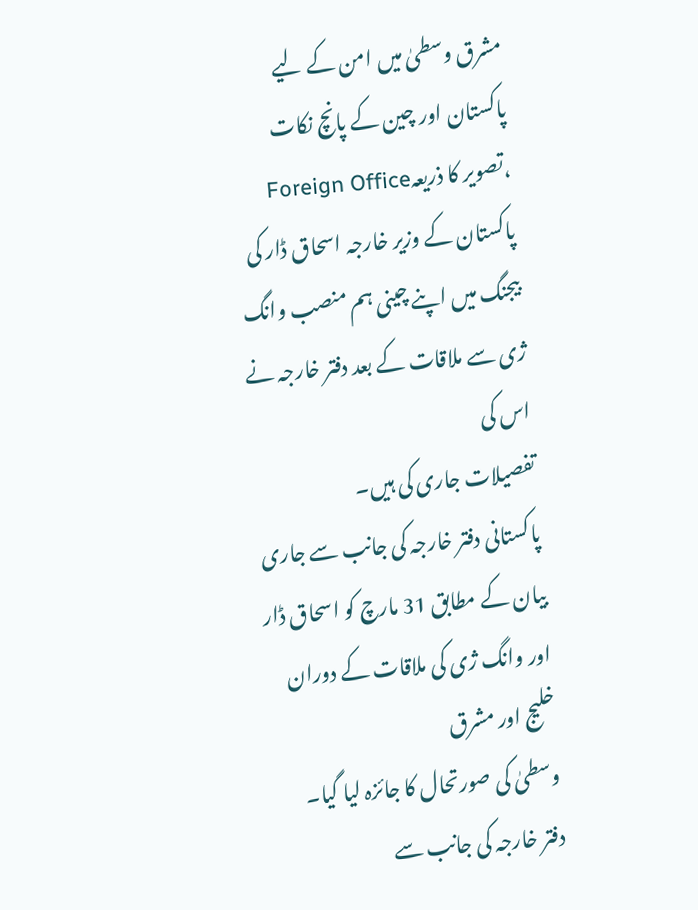مشرق وسطیٰ میں امن کے لیے پاکستان اور چین کے پانچ نکات
،تصویر کا ذریعہForeign Office
پاکستان کے وزیر خارجہ اسحاق ڈار کی
بیجنگ میں اپنے چینی ہم منصب وانگ ژی سے ملاقات کے بعد دفتر خارجہ نے اس کی
تفصیلات جاری کی ہیں۔
پاکستانی دفتر خارجہ کی جانب سے جاری
بیان کے مطابق 31 مارچ کو اسحاق ڈار اور وانگ ژی کی ملاقات کے دوران خلیج اور مشرق
وسطیٰ کی صورتحال کا جائزہ لیا گیا۔
دفتر خارجہ کی جانب سے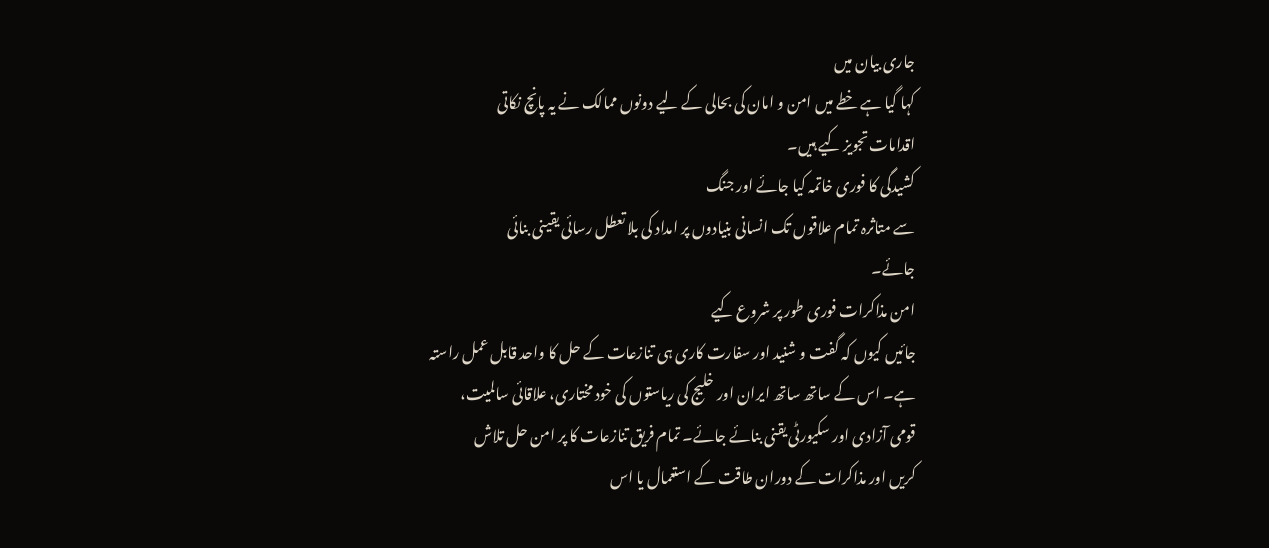جاری بیان میں
کہا گیا ہے خطے میں امن و امان کی بحالی کے لیے دونوں ممالک نے یہ پانچ نکاتی
اقدامات تجویز کیے ہیں۔
کشیدگی کا فوری خاتمہ کیا جائے اور جنگ
سے متاثرہ تمام علاقوں تک انسانی بنیادوں پر امداد کی بلا تعطل رسائی یقینی بنائی
جائے۔
امن مذاکرات فوری طور پر شروع کیے
جائیں کیوں کہ گفت و شنید اور سفارت کاری ہی تنازعات کے حل کا واحد قابل عمل راستہ
ہے۔ اس کے ساتھ ساتھ ایران اور خلیج کی ریاستوں کی خود مختاری، علاقائی سالمیت،
قومی آزادی اور سکیورٹی یقنی بنائے جائے۔ تمام فریق تنازعات کا پر امن حل تلاش
کریں اور مذاکرات کے دوران طاقت کے استعمال یا اس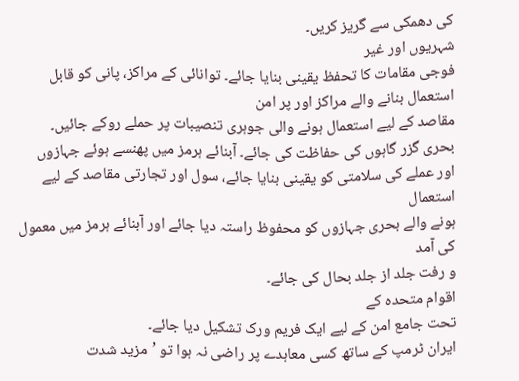کی دھمکی سے گریز کریں۔
شہریوں اور غیر
فوجی مقامات کا تحفظ یقینی بنایا جائے۔ توانائی کے مراکز، پانی کو قابل استعمال بنانے والے مراکز اور پر امن
مقاصد کے لیے استعمال ہونے والی جوہری تنصیبات پر حملے روکے جائیں۔
بحری گزر گاہوں کی حفاظت کی جائے۔ آبنائے ہرمز میں پھنسے ہوئے جہازوں
اور عملے کی سلامتی کو یقینی بنایا جائے، سول اور تجارتی مقاصد کے لیے استعمال
ہونے والے بحری جہازوں کو محفوظ راستہ دیا جائے اور آبنائے ہرمز میں معمول کی آمد
و رفت جلد از جلد بحال کی جائے۔
اقوام متحدہ کے
تحت جامع امن کے لیے ایک فریم ورک تشکیل دیا جائے۔
ایران ٹرمپ کے ساتھ کسی معاہدے پر راضی نہ ہوا تو ’مزید شدت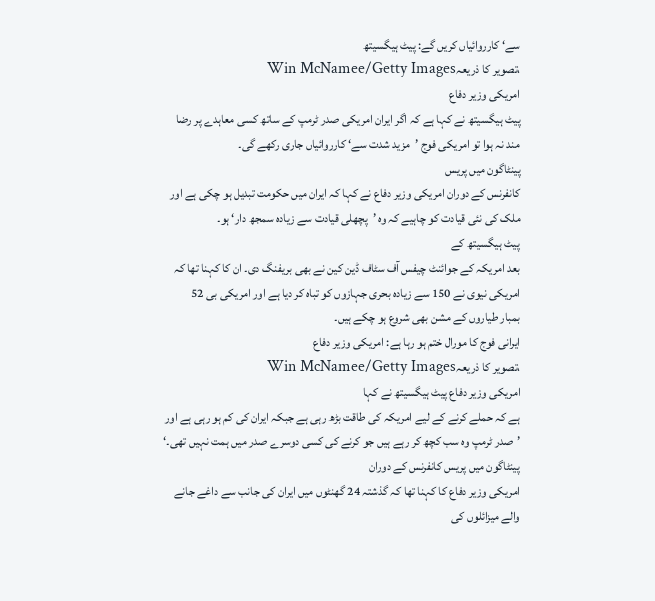سے‘ کارروائیاں کریں گے: پیٹ ہیگسیتھ
،تصویر کا ذریعہWin McNamee/Getty Images
امریکی وزیر دفاع
پیٹ ہیگسیتھ نے کہا ہے کہ اگر ایران امریکی صدر ٹرمپ کے ساتھ کسی معاہدے پر رضا
مند نہ ہوا تو امریکی فوج ’مزید شدت سے‘ کارروائیاں جاری رکھے گی۔
پینٹاگون میں پریس
کانفرنس کے دوران امریکی وزیر دفاع نے کہا کہ ایران میں حکومت تبدیل ہو چکی ہے اور
ملک کی نئی قیادت کو چاہیے کہ وہ ’پچھلی قیادت سے زیادہ سمجھ دار‘ ہو۔
پیٹ ہیگسیتھ کے
بعد امریکہ کے جوائنٹ چیفس آف سٹاف ڈین کین نے بھی بریفنگ دی۔ ان کا کہنا تھا کہ
امریکی نیوی نے 150 سے زیادہ بحری جہازوں کو تباہ کر دیا ہے اور امریکی بی 52
بمبار طیاروں کے مشن بھی شروع ہو چکے ہیں۔
ایرانی فوج کا مورال ختم ہو رہا ہے: امریکی وزیر دفاع
،تصویر کا ذریعہWin McNamee/Getty Images
امریکی وزیر دفاع پیٹ ہیگسیتھ نے کہا
ہے کہ حملے کرنے کے لیے امریکہ کی طاقت بڑھ رہی ہے جبکہ ایران کی کم ہو رہی ہے اور
’صدر ٹرمپ وہ سب کچھ کر رہے ہیں جو کرنے کی کسی دوسرے صدر میں ہمت نہیں تھی۔‘
پینٹاگون میں پریس کانفرنس کے دوران
امریکی وزیر دفاع کا کہنا تھا کہ گذشتہ 24 گھنٹوں میں ایران کی جانب سے داغے جانے
والے میزائلوں کی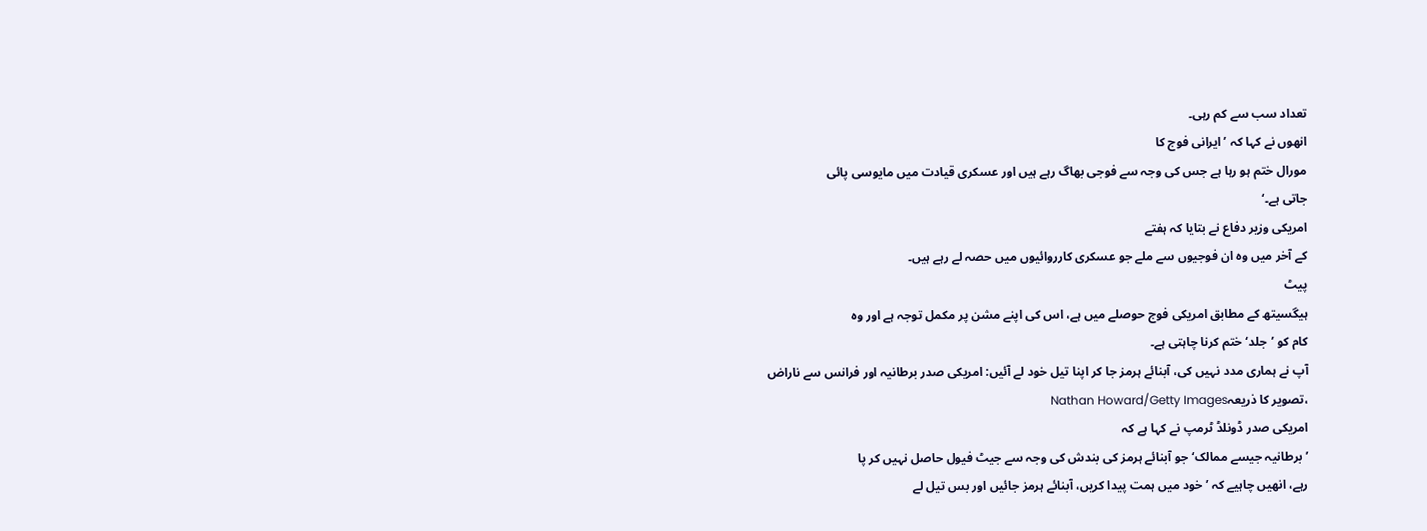تعداد سب سے کم رہی۔
انھوں نے کہا کہ ’ایرانی فوج کا
مورال ختم ہو رہا ہے جس کی وجہ سے فوجی بھاگ رہے ہیں اور عسکری قیادت میں مایوسی پائی
جاتی ہے۔‘
امریکی وزیر دفاع نے بتایا کہ ہفتے
کے آخر میں وہ ان فوجیوں سے ملے جو عسکری کارروائیوں میں حصہ لے رہے ہیں۔
پیٹ
ہیگسیتھ کے مطابق امریکی فوج حوصلے میں ہے، اس کی اپنے مشن پر مکمل توجہ ہے اور وہ
کام کو ’جلد‘ ختم کرنا چاہتی ہے۔
آپ نے ہماری مدد نہیں کی، آبنائے ہرمز جا کر اپنا تیل خود لے آئیں: امریکی صدر برطانیہ اور فرانس سے ناراض
،تصویر کا ذریعہNathan Howard/Getty Images
امریکی صدر ڈونلڈ ٹرمپ نے کہا ہے کہ
’برطانیہ جیسے ممالک‘ جو آبنائے ہرمز کی بندش کی وجہ سے جیٹ فیول حاصل نہیں کر پا
رہے، انھیں چاہیے کہ ’خود میں ہمت پیدا کریں، آبنائے ہرمز جائیں اور بس تیل لے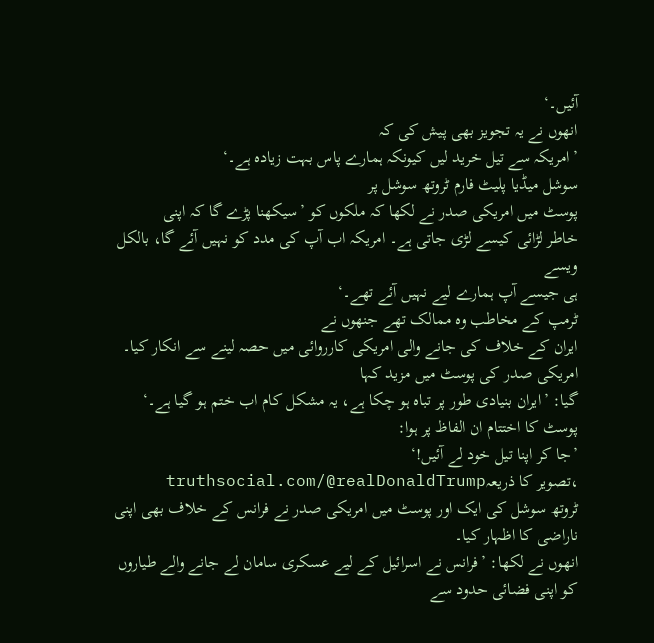آئیں۔‘
انھوں نے یہ تجویز بھی پیش کی کہ
’امریکہ سے تیل خرید لیں کیونکہ ہمارے پاس بہت زیادہ ہے۔‘
سوشل میڈیا پلیٹ فارم ٹروتھ سوشل پر
پوسٹ میں امریکی صدر نے لکھا کہ ملکوں کو ’سیکھنا پڑے گا کہ اپنی
خاطر لڑائی کیسے لڑی جاتی ہے۔ امریکہ اب آپ کی مدد کو نہیں آئے گا، بالکل ویسے
ہی جیسے آپ ہمارے لیے نہیں آئے تھے۔‘
ٹرمپ کے مخاطب وہ ممالک تھے جنھوں نے
ایران کے خلاف کی جانے والی امریکی کارروائی میں حصہ لینے سے انکار کیا۔
امریکی صدر کی پوسٹ میں مزید کہا
گیا: ’ایران بنیادی طور پر تباہ ہو چکا ہے، یہ مشکل کام اب ختم ہو گیا ہے۔‘
پوسٹ کا اختتام ان الفاظ پر ہوا:
’جا کر اپنا تیل خود لے آئیں!‘
،تصویر کا ذریعہtruthsocial.com/@realDonaldTrump
ٹروتھ سوشل کی ایک اور پوسٹ میں امریکی صدر نے فرانس کے خلاف بھی اپنی ناراضی کا اظہار کیا۔
انھوں نے لکھا: ’فرانس نے اسرائیل کے لیے عسکری سامان لے جانے والے طیاروں کو اپنی فضائی حدود سے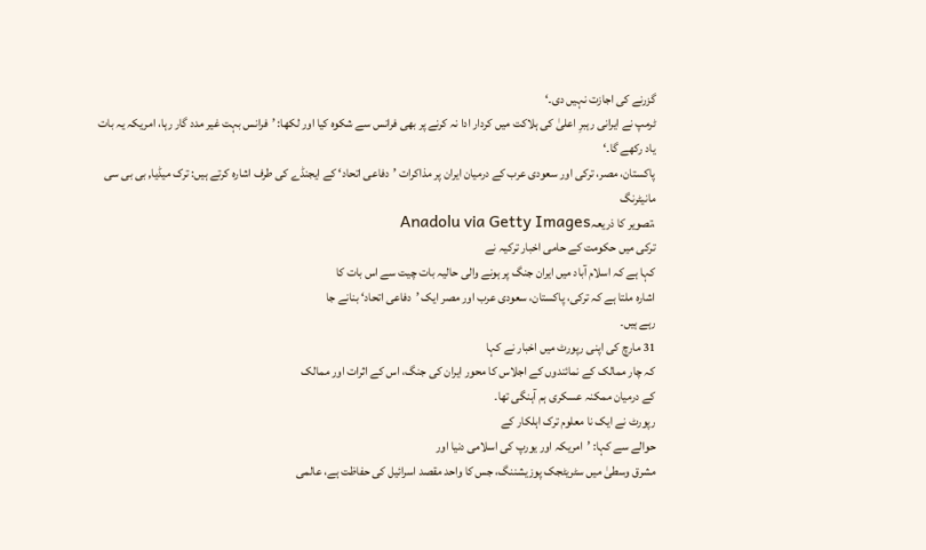گزرنے کی اجازت نہیں دی۔‘
ٹرمپ نے ایرانی رہبرِ اعلیٰ کی ہلاکت میں کردار ادا نہ کرنے پر بھی فرانس سے شکوہ کیا اور لکھا: ’فرانس بہت غیر مدد گار رہا، امریکہ یہ بات یاد رکھے گا۔‘
پاکستان، مصر، ترکی اور سعودی عرب کے درمیان ایران پر مذاکرات ’دفاعی اتحاد‘ کے ایجنڈے کی طرف اشارہ کرتے ہیں: ترک میڈیا, بی بی سی مانیٹرنگ
،تصویر کا ذریعہAnadolu via Getty Images
ترکی میں حکومت کے حامی اخبار ترکیہ نے
کہا ہے کہ اسلام آباد میں ایران جنگ پر ہونے والی حالیہ بات چیت سے اس بات کا
اشارہ ملتا ہے کہ ترکی، پاکستان، سعودی عرب اور مصر ایک ’دفاعی اتحاد‘ بنانے جا
رہے ہیں۔
31 مارچ کی اپنی رپورٹ میں اخبار نے کہا
کہ چار ممالک کے نمائندوں کے اجلاس کا محور ایران کی جنگ، اس کے اثرات اور ممالک
کے درمیان ممکنہ عسکری ہم آہنگی تھا۔
رپورٹ نے ایک نا معلوم ترک اہلکار کے
حوالے سے کہا: ’امریکہ اور یورپ کی اسلامی دنیا اور
مشرق وسطیٰ میں سٹریٹجک پوزیشننگ، جس کا واحد مقصد اسرائیل کی حفاظت ہے، عالمی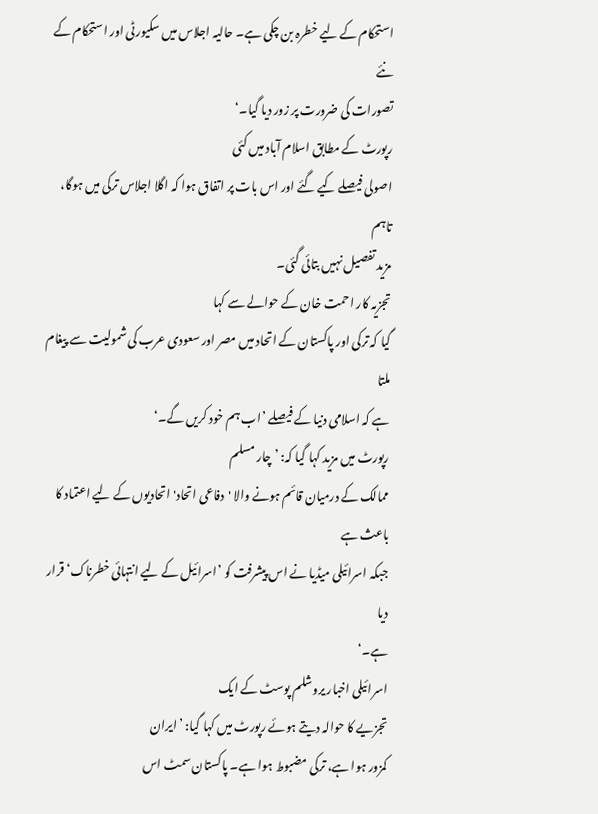استحکام کے لیے خطرہ بن چکی ہے۔ حالیہ اجلاس میں سکیورٹی اور استحکام کے نئے
تصورات کی ضرورت پر زور دیا گیا۔‘
رپورٹ کے مطابق اسلام آباد میں کئی
اصولی فیصلے کیے گئے اور اس بات پر اتفاق ہوا کہ اگلا اجلاس ترکی میں ہوگا، تاہم
مزید تفصیل نہیں بتائی گئی۔
تجزیہ کار احمت خان کے حوالے سے کہا
گیا کہ ترکی اور پاکستان کے اتحاد میں مصر اور سعودی عرب کی شمولیت سے پیغام ملتا
ہے کہ اسلامی دنیا کے فیصلے ’اب ہم خود کریں گے۔‘
رپورٹ میں مزید کہا گیا کہ: ’چار مسلم
ممالک کے درمیان قائم ہونے والا 'دفاعی اتحاد' اتحادیوں کے لیے اعتماد کا باعث ہے
جبکہ اسرائیلی میڈیا نے اس پیشرفت کو ’اسرائیل کے لیے انتہائی خطرناک‘ قرار دیا
ہے۔‘
اسرائیلی اخبار یروشلم پوسٹ کے ایک
تجزیے کا حوالہ دیتے ہوئے رپورٹ میں کہا گیا: ’ایران
کمزور ہوا ہے، ترکی مضبوط ہوا ہے۔ پاکستان سمٹ اس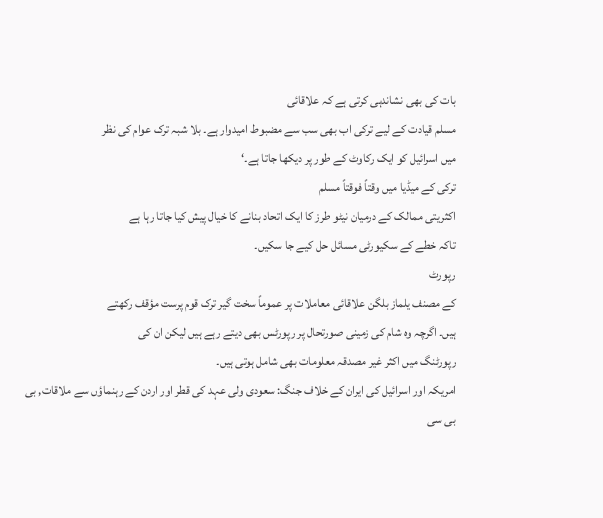بات کی بھی نشاندہی کرتی ہے کہ علاقائی
مسلم قیادت کے لیے ترکی اب بھی سب سے مضبوط امیدوار ہے۔ بلا شبہ ترک عوام کی نظر
میں اسرائیل کو ایک رکاوٹ کے طور پر دیکھا جاتا ہے۔‘
ترکی کے میڈیا میں وقتاً فوقتاً مسلم
اکثریتی ممالک کے درمیان نیٹو طرز کا ایک اتحاد بنانے کا خیال پیش کیا جاتا رہا ہے
تاکہ خطے کے سکیورٹی مسائل حل کیے جا سکیں۔
رپورٹ
کے مصنف یلماز بلگن علاقائی معاملات پر عموماً سخت گیر ترک قوم پرست مؤقف رکھتے
ہیں۔ اگرچہ وہ شام کی زمینی صورتحال پر رپورٹس بھی دیتے رہے ہیں لیکن ان کی
رپورٹنگ میں اکثر غیر مصدقہ معلومات بھی شامل ہوتی ہیں۔
امریکہ اور اسرائیل کی ایران کے خلاف جنگ: سعودی ولی عہد کی قطر اور اردن کے رہنماؤں سے ملاقات, بی بی سی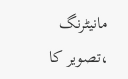مانیٹرنگ
،تصویر کا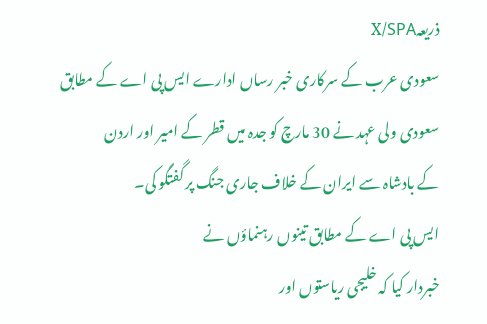ذریعہX/SPA
سعودی عرب کے سرکاری خبر رساں ادارے ایس پی اے کے مطابق سعودی ولی عہد نے 30 مارچ کو جدہ میں قطر کے امیر اور اردن
کے بادشاہ سے ایران کے خلاف جاری جنگ پر گفتگو کی۔
ایس پی اے کے مطابق تینوں رہنماؤں نے
خبردار کیا کہ خلیجی ریاستوں اور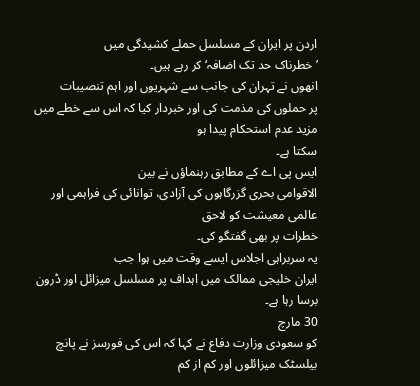اردن پر ایران کے مسلسل حملے کشیدگی میں
’خطرناک حد تک اضافہ‘ کر رہے ہیں۔
انھوں نے تہران کی جانب سے شہریوں اور اہم تنصیبات
پر حملوں کی مذمت کی اور خبردار کیا کہ اس سے خطے میں مزید عدم استحکام پیدا ہو
سکتا ہے۔
ایس پی اے کے مطابق رہنماؤں نے بین
الاقوامی بحری گزرگاہوں کی آزادی، توانائی کی فراہمی اور عالمی معیشت کو لاحق
خطرات پر بھی گفتگو کی۔
یہ سربراہی اجلاس ایسے وقت میں ہوا جب
ایران خلیجی ممالک میں اہداف پر مسلسل میزائل اور ڈرون برسا رہا ہے۔
30 مارچ
کو سعودی وزارت دفاع نے کہا کہ اس کی فورسز نے پانچ بیلسٹک میزائلوں اور کم از کم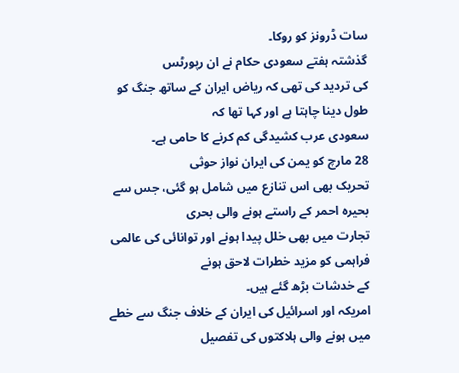سات ڈرونز کو روکا۔
گذشتہ ہفتے سعودی حکام نے ان رپورٹس
کی تردید کی تھی کہ ریاض ایران کے ساتھ جنگ کو طول دینا چاہتا ہے اور کہا تھا کہ
سعودی عرب کشیدگی کم کرنے کا حامی ہے۔
28 مارچ کو یمن کی ایران نواز حوثی
تحریک بھی اس تنازع میں شامل ہو گئی، جس سے بحیرہ احمر کے راستے ہونے والی بحری
تجارت میں بھی خلل پیدا ہونے اور توانائی کی عالمی فراہمی کو مزید خطرات لاحق ہونے
کے خدشات بڑھ گئے ہیں۔
امریکہ اور اسرائیل کی ایران کے خلاف جنگ سے خطے میں ہونے والی ہلاکتوں کی تفصیل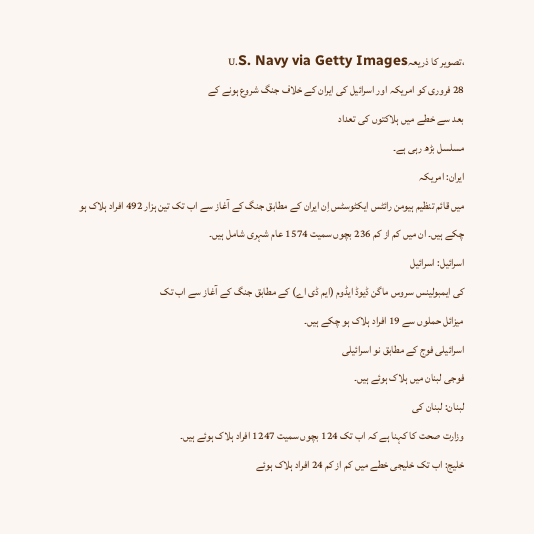،تصویر کا ذریعہU.S. Navy via Getty Images
28 فروری کو امریکہ اور اسرائیل کی ایران کے خلاف جنگ شروع ہونے کے
بعد سے خطے میں ہلاکتوں کی تعداد
مسلسل بڑھ رہی ہے۔
ایران: امریکہ
میں قائم تنظیم ہیومن رائٹس ایکٹوسٹس اِن ایران کے مطابق جنگ کے آغاز سے اب تک تین ہزار 492 افراد ہلاک ہو
چکے ہیں۔ ان میں کم از کم 236 بچوں سمیت 1574 عام شہری شامل ہیں۔
اسرائیل: اسرائیل
کی ایمبولینس سروس ماگن ڈیوڈ ایڈوم (ایم ڈی اے) کے مطابق جنگ کے آغاز سے اب تک
میزائل حملوں سے 19 افراد ہلاک ہو چکے ہیں۔
اسرائیلی فوج کے مطابق نو اسرائیلی
فوجی لبنان میں ہلاک ہوئے ہیں۔
لبنان: لبنان کی
وزارت صحت کا کہنا ہے کہ اب تک 124 بچوں سمیت 1247 افراد ہلاک ہوئے ہیں۔
خلیج: اب تک خلیجی خطے میں کم از کم 24 افراد ہلاک ہوئے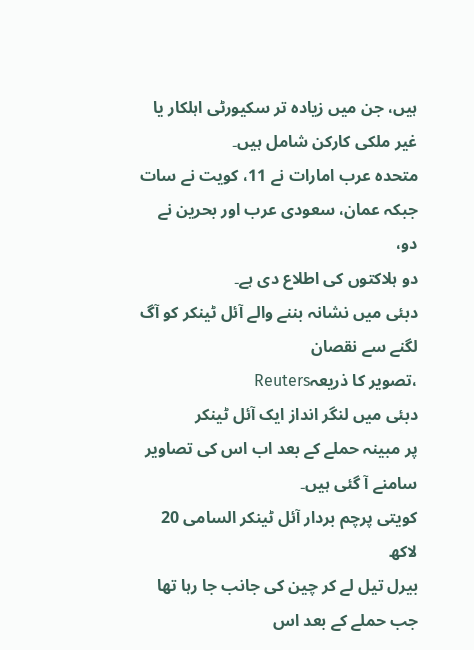ہیں، جن میں زیادہ تر سکیورٹی اہلکار یا غیر ملکی کارکن شامل ہیں۔
متحدہ عرب امارات نے 11، کویت نے سات جبکہ عمان، سعودی عرب اور بحرین نے دو،
دو ہلاکتوں کی اطلاع دی ہے۔
دبئی میں نشانہ بننے والے آئل ٹینکر کو آگ لگنے سے نقصان
،تصویر کا ذریعہReuters
دبئی میں لنگر انداز ایک آئل ٹینکر
پر مبینہ حملے کے بعد اب اس کی تصاویر سامنے آ گئی ہیں۔
کویتی پرچم بردار آئل ٹینکر السامی 20 لاکھ
بیرل تیل لے کر چین کی جانب جا رہا تھا جب حملے کے بعد اس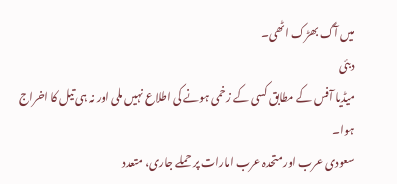میں آگ بھڑک اٹھی۔
دبئی
میڈیا آفس کے مطابق کسی کے زخمی ہونے کی اطلاع نہیں ملی اور نہ ہی تیل کا اخراج
ہوا۔
سعودی عرب اور متحدہ عرب امارات پر حملے جاری، متعدد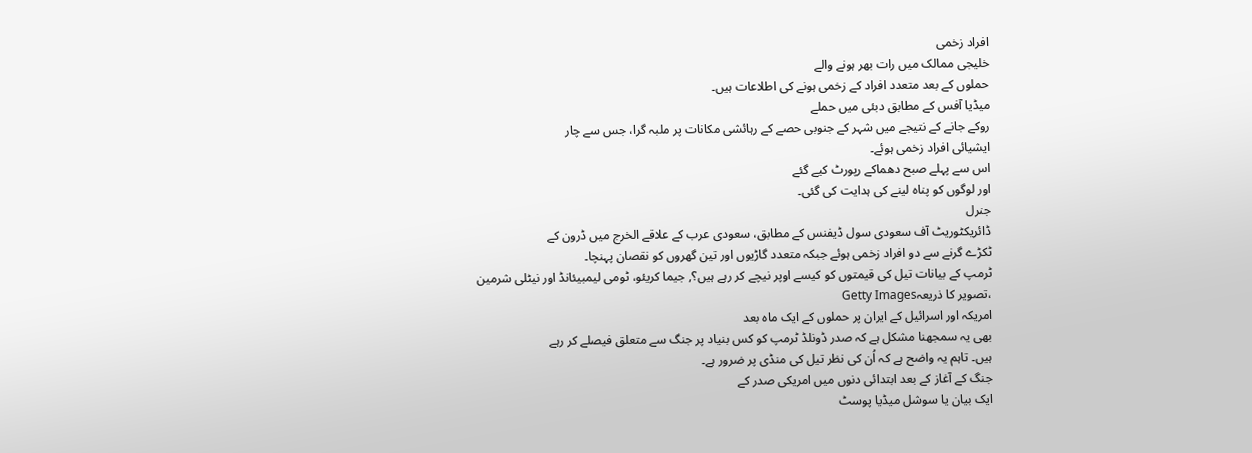افراد زخمی
خلیجی ممالک میں رات بھر ہونے والے
حملوں کے بعد متعدد افراد کے زخمی ہونے کی اطلاعات ہیں۔
میڈیا آفس کے مطابق دبئی میں حملے
روکے جانے کے نتیجے میں شہر کے جنوبی حصے کے رہائشی مکانات پر ملبہ گرا، جس سے چار
ایشیائی افراد زخمی ہوئے۔
اس سے پہلے صبح دھماکے رپورٹ کیے گئے
اور لوگوں کو پناہ لینے کی ہدایت کی گئی۔
جنرل
ڈائریکٹوریٹ آف سعودی سول ڈیفنس کے مطابق، سعودی عرب کے علاقے الخرج میں ڈرون کے
ٹکڑے گرنے سے دو افراد زخمی ہوئے جبکہ متعدد گاڑیوں اور تین گھروں کو نقصان پہنچا۔
ٹرمپ کے بیانات تیل کی قیمتوں کو کیسے اوپر نیچے کر رہے ہیں؟, جیما کریئو، ٹومی لیمبیئانڈ اور نیٹلی شرمین
،تصویر کا ذریعہGetty Images
امریکہ اور اسرائیل کے ایران پر حملوں کے ایک ماہ بعد
بھی یہ سمجھنا مشکل ہے کہ صدر ڈونلڈ ٹرمپ کو کس بنیاد پر جنگ سے متعلق فیصلے کر رہے
ہیں۔ تاہم یہ واضح ہے کہ اُن کی نظر تیل کی منڈی پر ضرور ہے۔
جنگ کے آغاز کے بعد ابتدائی دنوں میں امریکی صدر کے
ایک بیان یا سوشل میڈیا پوسٹ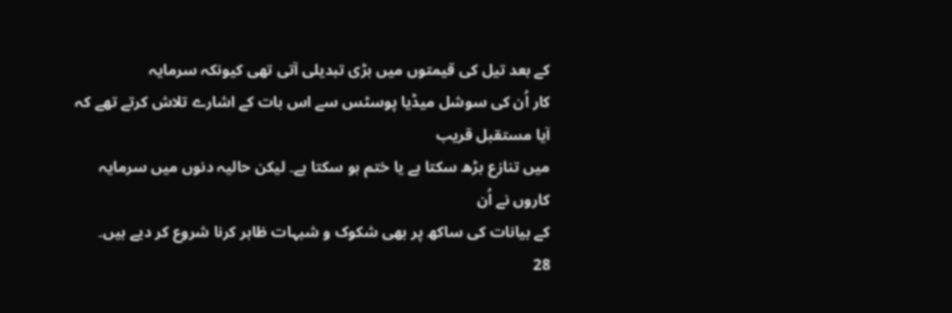کے بعد تیل کی قیمتوں میں بڑی تبدیلی آتی تھی کیونکہ سرمایہ
کار اُن کی سوشل میڈیا پوسٹس سے اس بات کے اشارے تلاش کرتے تھے کہ آیا مستقبل قریب
میں تنازع بڑھ سکتا ہے یا ختم ہو سکتا ہے۔ لیکن حالیہ دنوں میں سرمایہ کاروں نے اُن
کے بیانات کی ساکھ پر بھی شکوک و شبہات ظاہر کرنا شروع کر دیے ہیں۔
28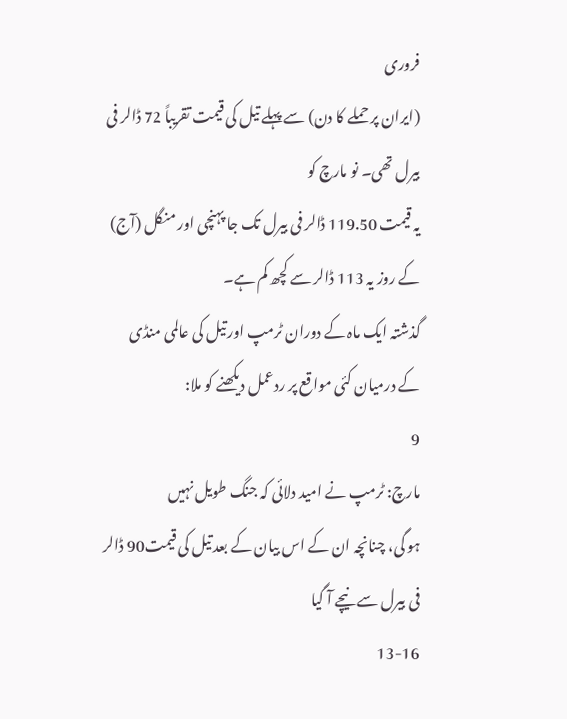فروری
(ایران پر حملے کا دن) سے پہلے تیل کی قیمت تقریباً 72 ڈالر فی بیرل تھی۔ نو مارچ کو
یہ قیمت 119.50 ڈالر فی بیرل تک جا پہنچی اور منگل (آج) کے روز یہ 113 ڈالر سے کچھ کم ہے۔
گذشتہ ایک ماہ کے دوران ٹرمپ اور تیل کی عالمی منڈی
کے درمیان کئی مواقع پر ردعمل دیکھنے کو ملا:
9
مارچ: ٹرمپ نے امید دلائی کہ جنگ طویل نہیں
ہو گی، چنانچہ ان کے اس بیان کے بعد تیل کی قیمت90 ڈالر فی بیرل سے نیچے آ گیا
13-16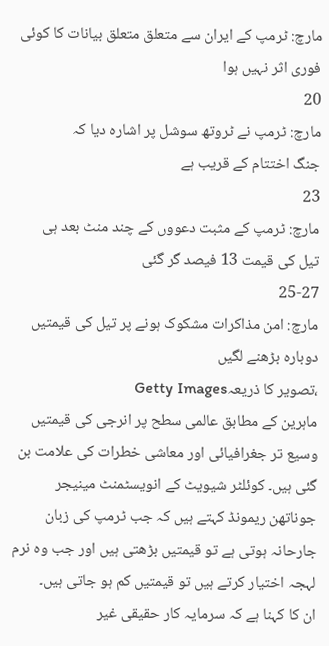مارچ: ٹرمپ کے ایران سے متعلق متعلق بیانات کا کوئی فوری اثر نہیں ہوا
20
مارچ: ٹرمپ نے ٹروتھ سوشل پر اشارہ دیا کہ
جنگ اختتام کے قریب ہے
23
مارچ: ٹرمپ کے مثبت دعووں کے چند منٹ بعد ہی
تیل کی قیمت 13 فیصد گر گئی
25-27
مارچ: امن مذاکرات مشکوک ہونے پر تیل کی قیمتیں دوبارہ بڑھنے لگیں
،تصویر کا ذریعہGetty Images
ماہرین کے مطابق عالمی سطح پر انرجی کی قیمتیں وسیع تر جغرافیائی اور معاشی خطرات کی علامت بن گئی ہیں۔ کوئلٹر شیویٹ کے انویسٹمنٹ مینیجر جوناتھن ریمونڈ کہتے ہیں کہ جب ٹرمپ کی زبان جارحانہ ہوتی ہے تو قیمتیں بڑھتی ہیں اور جب وہ نرم لہجہ اختیار کرتے ہیں تو قیمتیں کم ہو جاتی ہیں۔
ان کا کہنا ہے کہ سرمایہ کار حقیقی غیر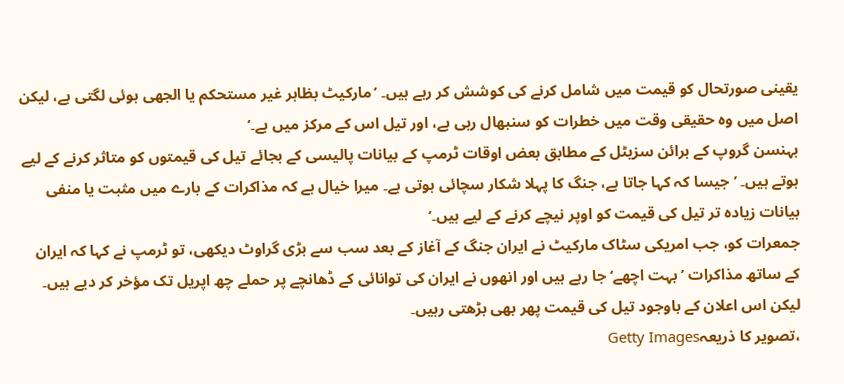یقینی صورتحال کو قیمت میں شامل کرنے کی کوشش کر رہے ہیں۔ ’مارکیٹ بظاہر غیر مستحکم یا الجھی ہوئی لگتی ہے، لیکن اصل میں وہ حقیقی وقت میں خطرات کو سنبھال رہی ہے، اور تیل اس کے مرکز میں ہے۔‘
بہنسن گروپ کے برائن سزیٹل کے مطابق بعض اوقات ٹرمپ کے بیانات پالیسی کے بجائے تیل کی قیمتوں کو متاثر کرنے کے لیے ہوتے ہیں۔ ’جیسا کہ کہا جاتا ہے، جنگ کا پہلا شکار سچائی ہوتی ہے۔ میرا خیال ہے کہ مذاکرات کے بارے میں مثبت یا منفی بیانات زیادہ تر تیل کی قیمت کو اوپر نیچے کرنے کے لیے ہیں۔‘
جمعرات کو، جب امریکی سٹاک مارکیٹ نے ایران جنگ کے آغاز کے بعد سب سے بڑی گراوٹ دیکھی، تو ٹرمپ نے کہا کہ ایران کے ساتھ مذاکرات ’بہت اچھے‘ جا رہے ہیں اور انھوں نے ایران کی توانائی کے ڈھانچے پر حملے چھ اپریل تک مؤخر کر دیے ہیں۔ لیکن اس اعلان کے باوجود تیل کی قیمت پھر بھی بڑھتی رہیں۔
،تصویر کا ذریعہGetty Images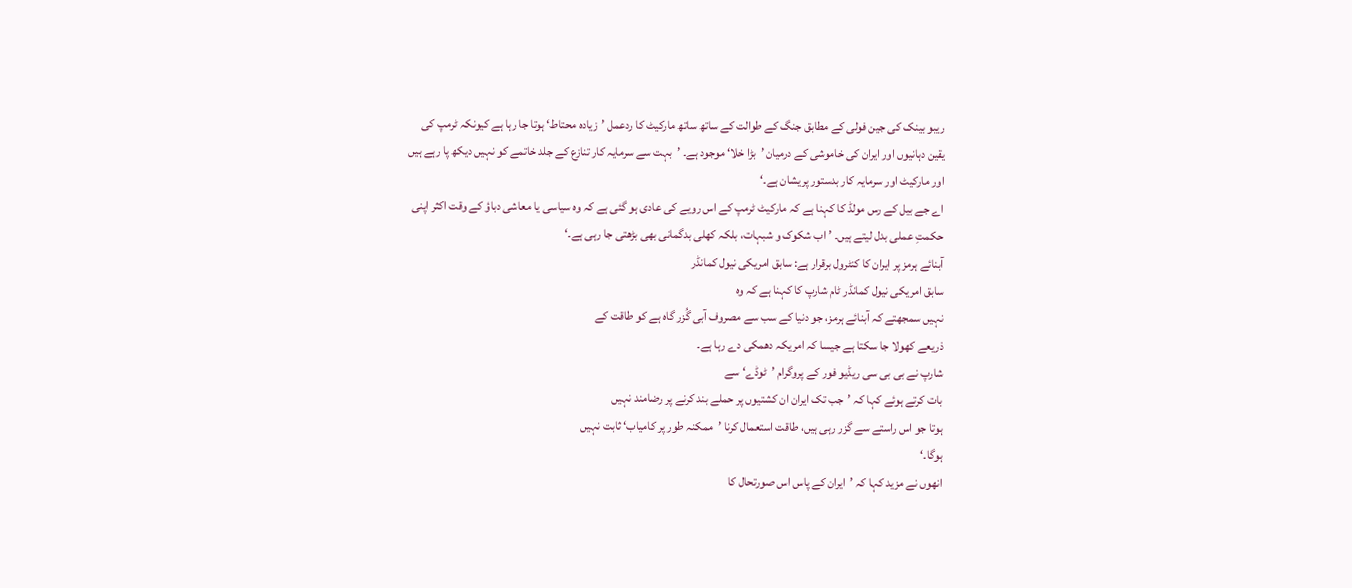ریبو بینک کی جین فولی کے مطابق جنگ کے طوالت کے ساتھ ساتھ مارکیٹ کا ردعمل ’زیادہ محتاط‘ ہوتا جا رہا ہے کیونکہ ٹرمپ کی یقین دہانیوں اور ایران کی خاموشی کے درمیان ’بڑا خلا‘ موجود ہے۔ ’بہت سے سرمایہ کار تنازع کے جلد خاتمے کو نہیں دیکھ پا رہے ہیں اور مارکیٹ اور سرمایہ کار بدستور پریشان ہے۔‘
اے جے بیل کے رس مولڈ کا کہنا ہے کہ مارکیٹ ٹرمپ کے اس رویے کی عادی ہو گئی ہے کہ وہ سیاسی یا معاشی دباؤ کے وقت اکثر اپنی حکمتِ عملی بدل لیتے ہیں۔ ’اب شکوک و شبہات، بلکہ کھلی بدگمانی بھی بڑھتی جا رہی ہے۔‘
آبنائے ہرمز پر ایران کا کنٹرول برقرار ہے: سابق امریکی نیول کمانڈر
سابق امریکی نیول کمانڈر ٹام شارپ کا کہنا ہے کہ وہ
نہیں سمجھتے کہ آبنائے ہرمز، جو دنیا کے سب سے مصروف آبی گُزر گاہ ہے کو طاقت کے
ذریعے کھولا جا سکتا ہے جیسا کہ امریکہ دھمکی دے رہا ہے۔
شارپ نے بی بی سی ریڈیو فور کے پروگرام ’ٹوڈے‘ سے
بات کرتے ہوئے کہا کہ ’جب تک ایران ان کشتیوں پر حملے بند کرنے پر رضامند نہیں
ہوتا جو اس راستے سے گزر رہی ہیں، طاقت استعمال کرنا ’ممکنہ طور پر کامیاب‘ ثابت نہیں
ہوگا۔‘
انھوں نے مزید کہا کہ ’ایران کے پاس اس صورتحال کا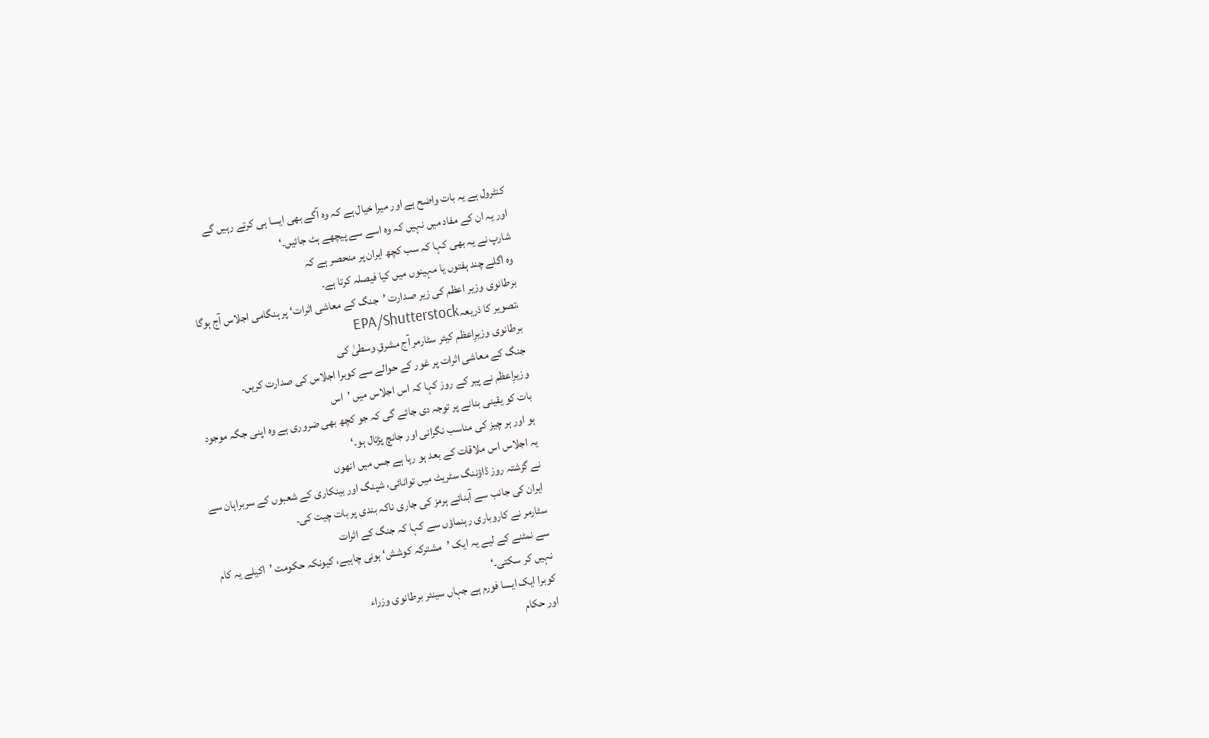کنٹرول ہے یہ بات واضح ہے اور میرا خیال ہے کہ وہ آگے بھی ایسا ہی کرتے رہیں گے
اور یہ ان کے مفاد میں نہیں کہ وہ اسے سے پیچھے ہٹ جائیں۔‘
شارپ نے یہ بھی کہا کہ سب کچھ ایران پر منحصر ہے کہ
وہ اگلے چند ہفتوں یا مہینوں میں کیا فیصلہ کرتا ہے۔
برطانوی وزیر اعظم کی زیر صدارت ’جنگ کے معاشی اثرات‘ پر ہنگامی اجلاس آج ہوگا
،تصویر کا ذریعہEPA/Shutterstock
برطانوی وزیرِاعظم کیئر سٹارمر آج مشرقِ وسطیٰ کی
جنگ کے معاشی اثرات پر غور کے حوالے سے کوبرا اجلاس کی صدارت کریں۔
وزیرِاعظم نے پیر کے روز کہا کہ اس اجلاس میں ’اس
بات کو یقینی بنانے پر توجہ دی جائے گی کہ جو کچھ بھی ضروری ہے وہ اپنی جگہ موجود
ہو اور ہر چیز کی مناسب نگرانی اور جانچ پڑتال ہو۔‘
یہ اجلاس اس ملاقات کے بعد ہو رہا ہے جس میں انھوں
نے گزشتہ روز ڈاؤننگ سٹریٹ میں توانائی، شپنگ اور بینکاری کے شعبوں کے سربراہان سے
ایران کی جانب سے آبنائے ہرمز کی جاری ناکہ بندی پر بات چیت کی۔
سٹارمر نے کاروباری رہنماؤں سے کہا کہ جنگ کے اثرات
سے نمٹنے کے لیے یہ ایک ’مشترکہ کوشش‘ ہونی چاہیے، کیونکہ حکومت ’اکیلے یہ کام
نہیں کر سکتی۔‘
کوبرا ایک ایسا فورم ہے جہاں سینئر برطانوی وزراء
اور حکام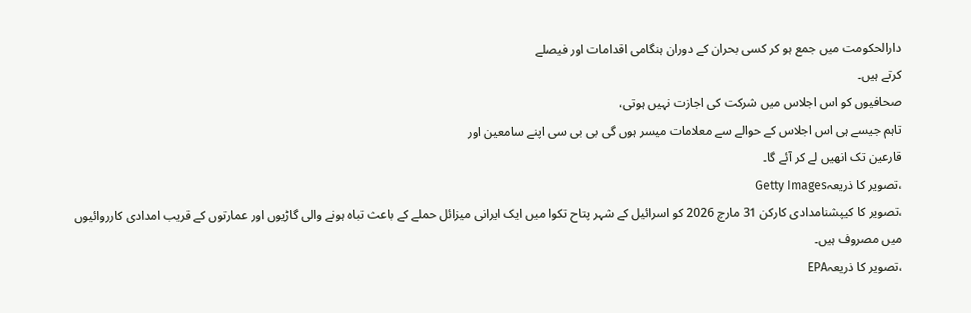دارالحکومت میں جمع ہو کر کسی بحران کے دوران ہنگامی اقدامات اور فیصلے
کرتے ہیں۔
صحافیوں کو اس اجلاس میں شرکت کی اجازت نہیں ہوتی،
تاہم جیسے ہی اس اجلاس کے حوالے سے معلامات میسر ہوں گی بی بی سی اپنے سامعین اور
قارعین تک انھیں لے کر آئے گا۔
،تصویر کا ذریعہGetty Images
،تصویر کا کیپشنامدادی کارکن 31 مارچ 2026 کو اسرائیل کے شہر پتاح تکوا میں ایک ایرانی میزائل حملے کے باعث تباہ ہونے والی گاڑیوں اور عمارتوں کے قریب امدادی کارروائیوں میں مصروف ہیں۔
،تصویر کا ذریعہEPA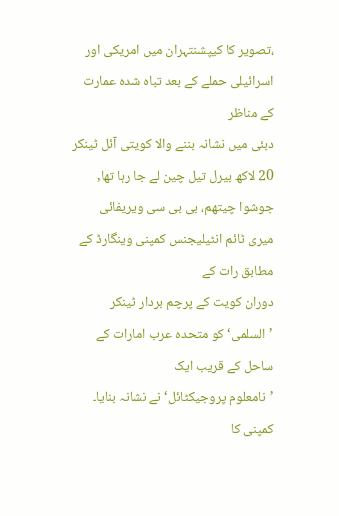،تصویر کا کیپشنتہران میں امریکی اور اسرائیلی حملے کے بعد تباہ شدہ عمارت کے مناظر
دبئی میں نشانہ بننے والا کویتی آئل ٹینکر 20 لاکھ بیرل تیل چین لے جا رہا تھا, جوشوا چیتھم، بی بی سی ویریفائی
میری ٹائم انٹیلیجنس کمپنی وینگارڈ کے مطابق رات کے
دوران کویت کے پرچم بردار ٹینکر ’السلمی‘ کو متحدہ عرب امارات کے ساحل کے قریب ایک
’نامعلوم پروجیکٹائل‘ نے نشانہ بنایا۔
کمپنی کا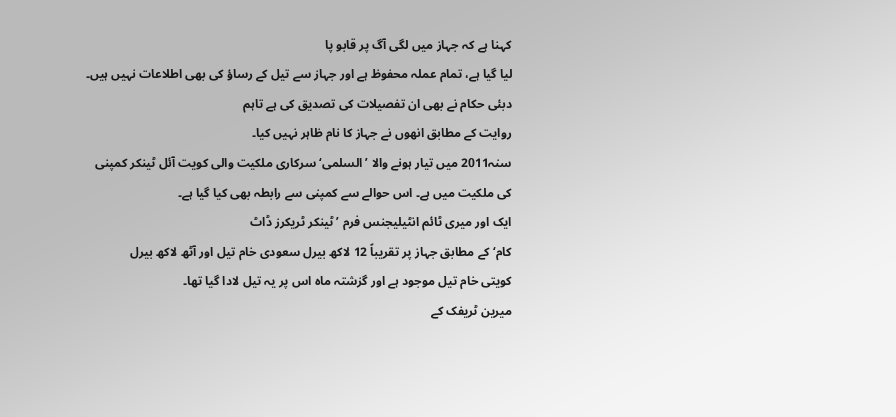کہنا ہے کہ جہاز میں لگی آگ پر قابو پا
لیا گیا ہے، تمام عملہ محفوظ ہے اور جہاز سے تیل کے رساؤ کی بھی اطلاعات نہیں ہیں۔
دبئی حکام نے بھی ان تفصیلات کی تصدیق کی ہے تاہم
روایت کے مطابق انھوں نے جہاز کا نام ظاہر نہیں کیا۔
سنہ2011 میں تیار ہونے والا ’السلمی‘ سرکاری ملکیت والی کویت آئل ٹینکر کمپنی
کی ملکیت میں ہے۔ اس حوالے سے کمپنی سے رابطہ بھی کیا گیا ہے۔
ایک اور میری ٹائم انٹیلیجنس فرم ’ٹینکر ٹریکرز ڈاٹ
کام‘ کے مطابق جہاز پر تقریباً 12 لاکھ بیرل سعودی خام تیل اور آٹھ لاکھ بیرل
کویتی خام تیل موجود ہے اور گزشتہ ماہ اس پر یہ تیل لادا گیا تھا۔
میرین ٹریفک کے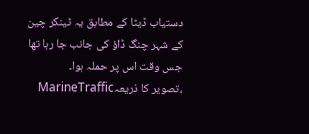دستیاب ڈیٹا کے مطابق یہ ٹینکر چین
کے شہر چنگ ڈاؤ کی جانب جا رہا تھا جس وقت اس پر حملہ ہوا۔
،تصویر کا ذریعہMarineTraffic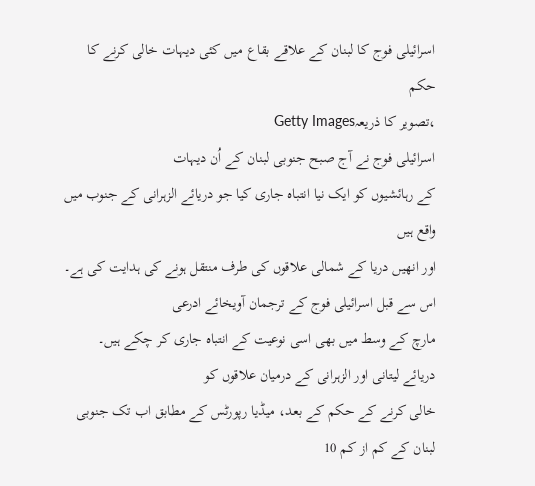اسرائیلی فوج کا لبنان کے علاقے بقاع میں کئی دیہات خالی کرنے کا حکم
،تصویر کا ذریعہGetty Images
اسرائیلی فوج نے آج صبح جنوبی لبنان کے اُن دیہات
کے رہائشیوں کو ایک نیا انتباہ جاری کیا جو دریائے الزہرانی کے جنوب میں واقع ہیں
اور انھیں دریا کے شمالی علاقوں کی طرف منتقل ہونے کی ہدایت کی ہے۔
اس سے قبل اسرائیلی فوج کے ترجمان آویخائے ادرعی
مارچ کے وسط میں بھی اسی نوعیت کے انتباہ جاری کر چکے ہیں۔
دریائے لیتانی اور الزہرانی کے درمیان علاقوں کو
خالی کرنے کے حکم کے بعد، میڈیا رپورٹس کے مطابق اب تک جنوبی لبنان کے کم از کم 10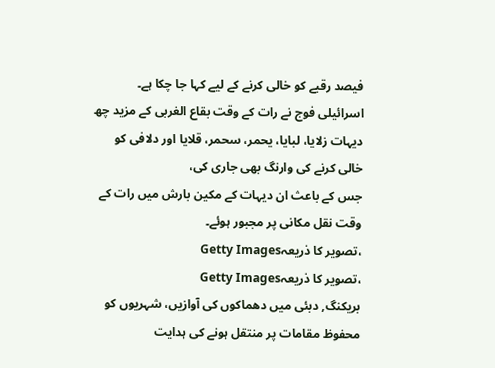فیصد رقبے کو خالی کرنے کے لیے کہا جا چکا ہے۔
اسرائیلی فوج نے رات کے وقت بقاع الغربی کے مزید چھ
دیہات زلایا، لبایا، یحمر، سحمر، قلایا اور دلافی کو خالی کرنے کی وارنگ بھی جاری کی،
جس کے باعث ان دیہات کے مکین بارش میں رات کے وقت نقل مکانی پر مجبور ہوئے۔
،تصویر کا ذریعہGetty Images
،تصویر کا ذریعہGetty Images
بریکنگ, دبئی میں دھماکوں کی آوازیں، شہریوں کو محفوظ مقامات پر منتقل ہونے کی ہدایت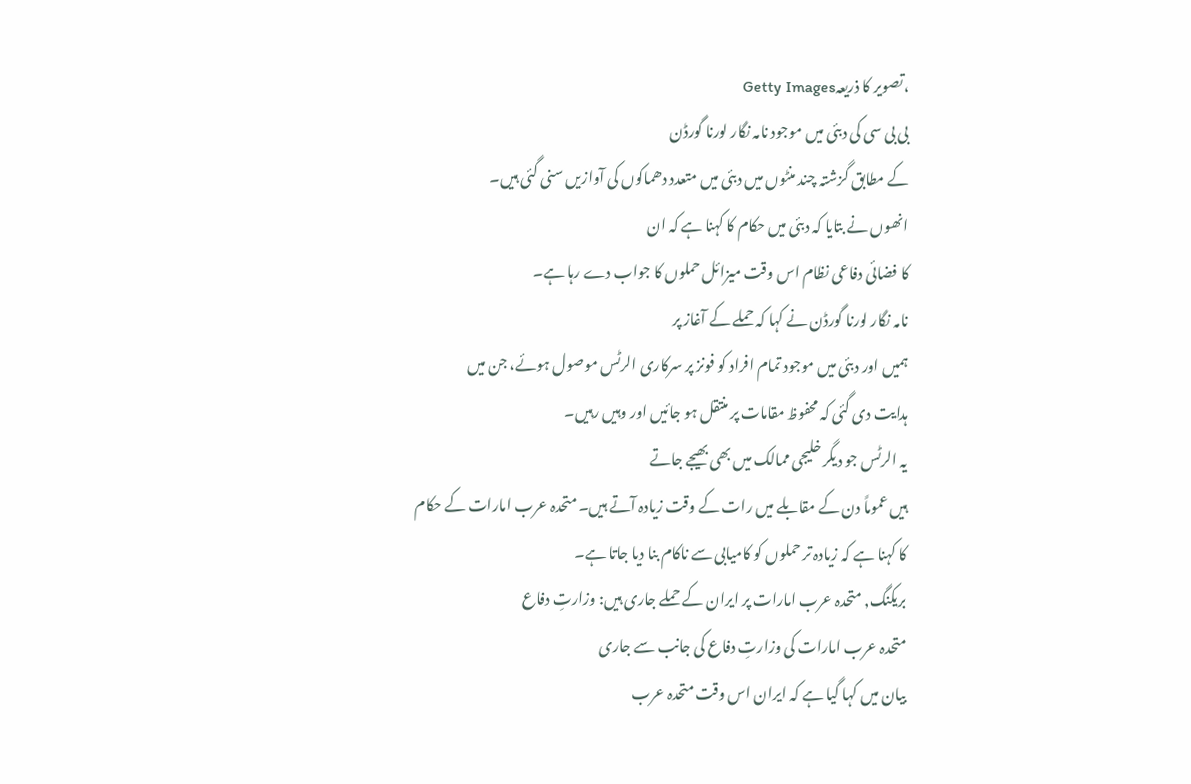،تصویر کا ذریعہGetty Images
بی بی سی کی دبئی میں موجود نامہ نگار لورنا گورڈن
کے مطابق گزشتہ چند منٹوں میں دبئی میں متعدد دھماکوں کی آوازیں سنی گئی ہیں۔
انھوں نے بتایا کہ دبئی میں حکام کا کہنا ہے کہ ان
کا فضائی دفاعی نظام اس وقت میزائل حملوں کا جواب دے رہا ہے۔
نامہ نگار لورنا گورڈن نے کہا کہ حملے کے آغاز پر
ہمیں اور دبئی میں موجود تمام افراد کو فونز پر سرکاری الرٹس موصول ہوئے، جن میں
ہدایت دی گئی کہ محفوظ مقامات پر منتقل ہو جائیں اور وہیں رہیں۔
یہ الرٹس جو دیگر خلیجی ممالک میں بھی بھیجے جاتے
ہیں عموماً دن کے مقابلے میں رات کے وقت زیادہ آتے ہیں۔ متحدہ عرب امارات کے حکام
کا کہنا ہے کہ زیادہ تر حملوں کو کامیابی سے ناکام بنا دیا جاتا ہے۔
بریکنگ, متحدہ عرب امارات پر ایران کے حملے جاری ہیں: وزارتِ دفاع
متحدہ عرب امارات کی وزارتِ دفاع کی جانب سے جاری
بیان میں کہا گیا ہے کہ ایران اس وقت متحدہ عرب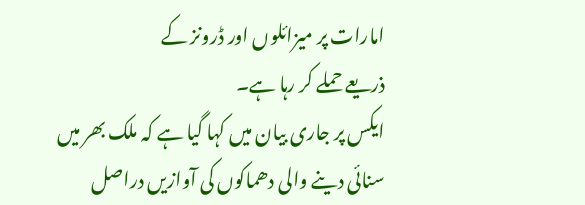امارات پر میزائلوں اور ڈرونز کے
ذریعے حملے کر رہا ہے۔
ایکس پر جاری بیان میں کہا گیا ہے کہ ملک بھر میں
سنائی دینے والی دھماکوں کی آوازیں دراصل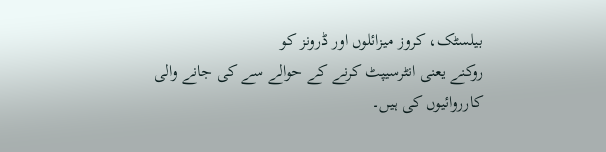بیلسٹک، کروز میزائلوں اور ڈرونز کو
روکنے یعنی انٹرسیپٹ کرنے کے حوالے سے کی جانے والی کارروائیوں کی ہیں۔